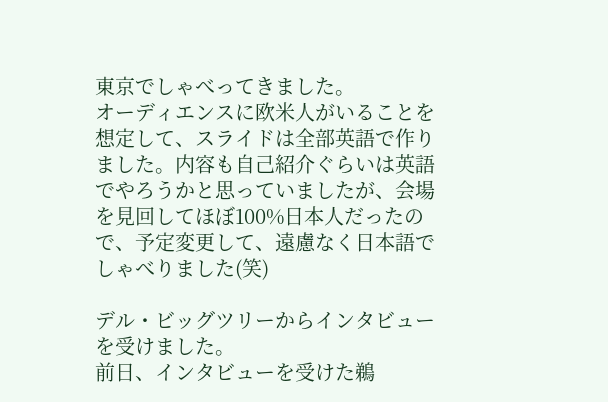東京でしゃべってきました。
オーディエンスに欧米人がいることを想定して、スライドは全部英語で作りました。内容も自己紹介ぐらいは英語でやろうかと思っていましたが、会場を見回してほぼ100%日本人だったので、予定変更して、遠慮なく日本語でしゃべりました(笑)

デル・ビッグツリーからインタビューを受けました。
前日、インタビューを受けた鵜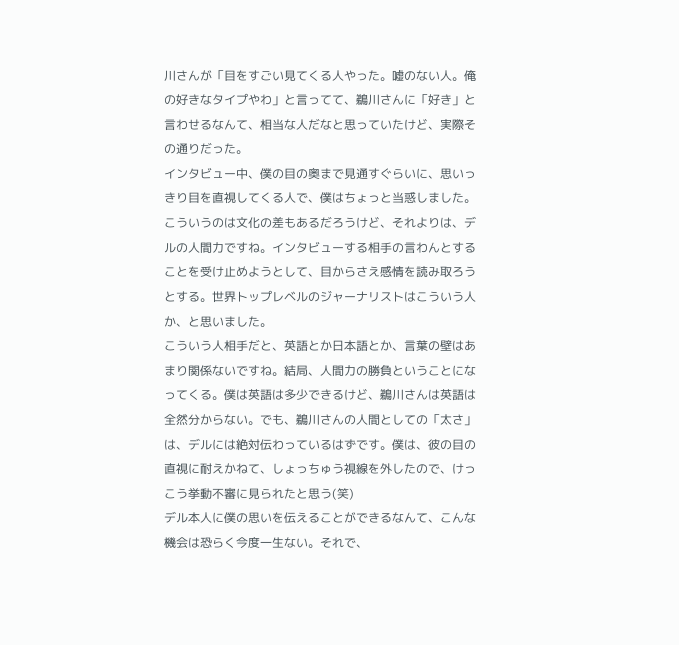川さんが「目をすごい見てくる人やった。嘘のない人。俺の好きなタイプやわ」と言ってて、鵜川さんに「好き」と言わせるなんて、相当な人だなと思っていたけど、実際その通りだった。
インタビュー中、僕の目の奥まで見通すぐらいに、思いっきり目を直視してくる人で、僕はちょっと当惑しました。こういうのは文化の差もあるだろうけど、それよりは、デルの人間力ですね。インタビューする相手の言わんとすることを受け止めようとして、目からさえ感情を読み取ろうとする。世界トップレベルのジャーナリストはこういう人か、と思いました。
こういう人相手だと、英語とか日本語とか、言葉の壁はあまり関係ないですね。結局、人間力の勝負ということになってくる。僕は英語は多少できるけど、鵜川さんは英語は全然分からない。でも、鵜川さんの人間としての「太さ」は、デルには絶対伝わっているはずです。僕は、彼の目の直視に耐えかねて、しょっちゅう視線を外したので、けっこう挙動不審に見られたと思う(笑)
デル本人に僕の思いを伝えることができるなんて、こんな機会は恐らく今度一生ない。それで、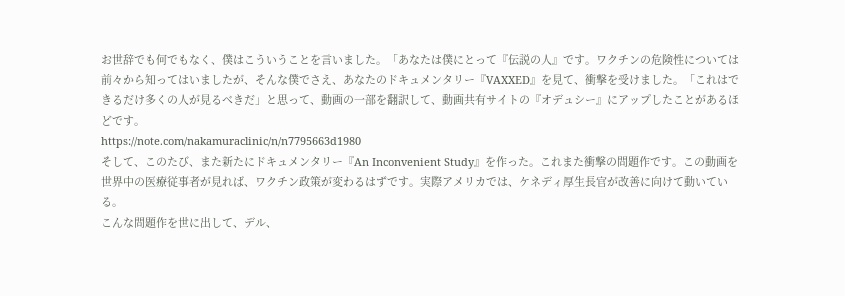お世辞でも何でもなく、僕はこういうことを言いました。「あなたは僕にとって『伝説の人』です。ワクチンの危険性については前々から知ってはいましたが、そんな僕でさえ、あなたのドキュメンタリー『VAXXED』を見て、衝撃を受けました。「これはできるだけ多くの人が見るべきだ」と思って、動画の一部を翻訳して、動画共有サイトの『オデュシー』にアップしたことがあるほどです。
https://note.com/nakamuraclinic/n/n7795663d1980
そして、このたび、また新たにドキュメンタリー『An Inconvenient Study』を作った。これまた衝撃の問題作です。この動画を世界中の医療従事者が見れば、ワクチン政策が変わるはずです。実際アメリカでは、ケネディ厚生長官が改善に向けて動いている。
こんな問題作を世に出して、デル、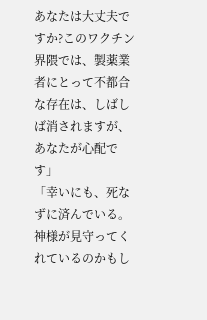あなたは大丈夫ですか?このワクチン界隈では、製薬業者にとって不都合な存在は、しばしば消されますが、あなたが心配です」
「幸いにも、死なずに済んでいる。神様が見守ってくれているのかもし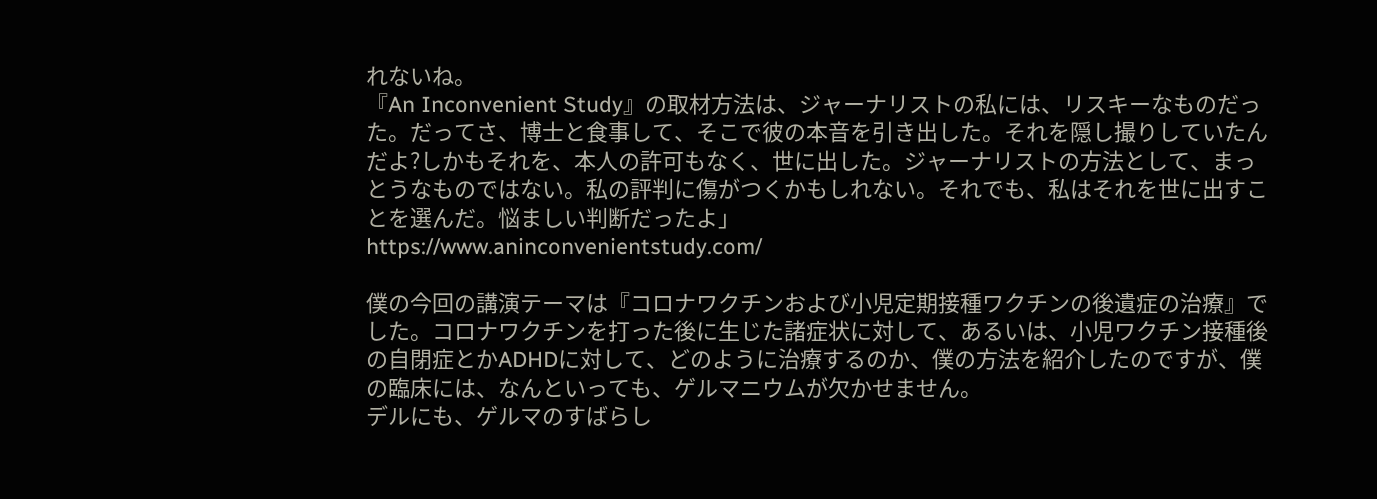れないね。
『An Inconvenient Study』の取材方法は、ジャーナリストの私には、リスキーなものだった。だってさ、博士と食事して、そこで彼の本音を引き出した。それを隠し撮りしていたんだよ?しかもそれを、本人の許可もなく、世に出した。ジャーナリストの方法として、まっとうなものではない。私の評判に傷がつくかもしれない。それでも、私はそれを世に出すことを選んだ。悩ましい判断だったよ」
https://www.aninconvenientstudy.com/

僕の今回の講演テーマは『コロナワクチンおよび小児定期接種ワクチンの後遺症の治療』でした。コロナワクチンを打った後に生じた諸症状に対して、あるいは、小児ワクチン接種後の自閉症とかADHDに対して、どのように治療するのか、僕の方法を紹介したのですが、僕の臨床には、なんといっても、ゲルマニウムが欠かせません。
デルにも、ゲルマのすばらし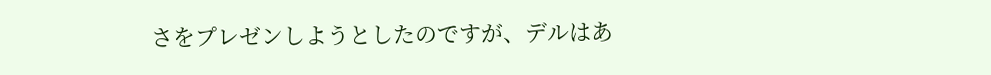さをプレゼンしようとしたのですが、デルはあ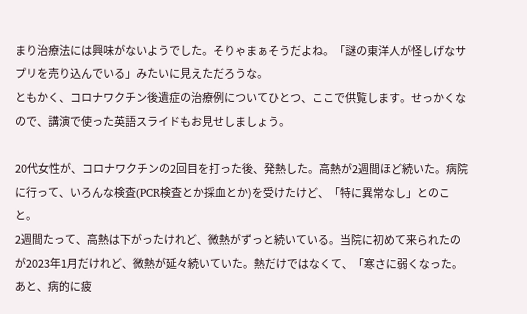まり治療法には興味がないようでした。そりゃまぁそうだよね。「謎の東洋人が怪しげなサプリを売り込んでいる」みたいに見えただろうな。
ともかく、コロナワクチン後遺症の治療例についてひとつ、ここで供覧します。せっかくなので、講演で使った英語スライドもお見せしましょう。

20代女性が、コロナワクチンの2回目を打った後、発熱した。高熱が2週間ほど続いた。病院に行って、いろんな検査(PCR検査とか採血とか)を受けたけど、「特に異常なし」とのこと。
2週間たって、高熱は下がったけれど、微熱がずっと続いている。当院に初めて来られたのが2023年1月だけれど、微熱が延々続いていた。熱だけではなくて、「寒さに弱くなった。あと、病的に疲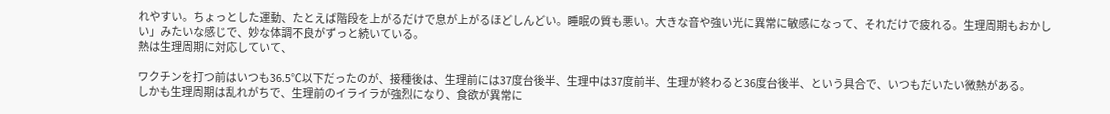れやすい。ちょっとした運動、たとえば階段を上がるだけで息が上がるほどしんどい。睡眠の質も悪い。大きな音や強い光に異常に敏感になって、それだけで疲れる。生理周期もおかしい」みたいな感じで、妙な体調不良がずっと続いている。
熱は生理周期に対応していて、

ワクチンを打つ前はいつも36.5℃以下だったのが、接種後は、生理前には37度台後半、生理中は37度前半、生理が終わると36度台後半、という具合で、いつもだいたい微熱がある。
しかも生理周期は乱れがちで、生理前のイライラが強烈になり、食欲が異常に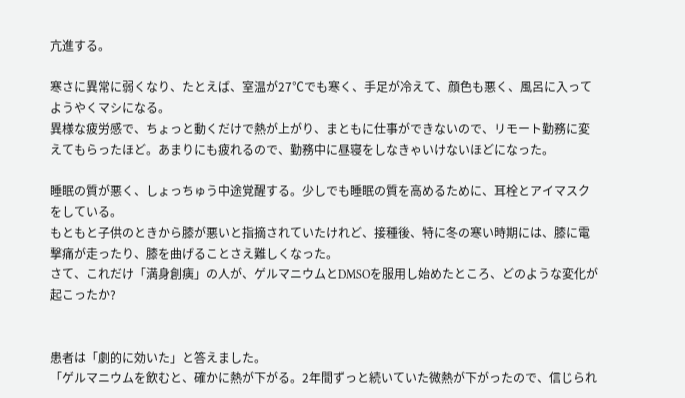亢進する。

寒さに異常に弱くなり、たとえば、室温が27℃でも寒く、手足が冷えて、顔色も悪く、風呂に入ってようやくマシになる。
異様な疲労感で、ちょっと動くだけで熱が上がり、まともに仕事ができないので、リモート勤務に変えてもらったほど。あまりにも疲れるので、勤務中に昼寝をしなきゃいけないほどになった。

睡眠の質が悪く、しょっちゅう中途覚醒する。少しでも睡眠の質を高めるために、耳栓とアイマスクをしている。
もともと子供のときから膝が悪いと指摘されていたけれど、接種後、特に冬の寒い時期には、膝に電撃痛が走ったり、膝を曲げることさえ難しくなった。
さて、これだけ「満身創痍」の人が、ゲルマニウムとDMSOを服用し始めたところ、どのような変化が起こったか?


患者は「劇的に効いた」と答えました。
「ゲルマニウムを飲むと、確かに熱が下がる。2年間ずっと続いていた微熱が下がったので、信じられ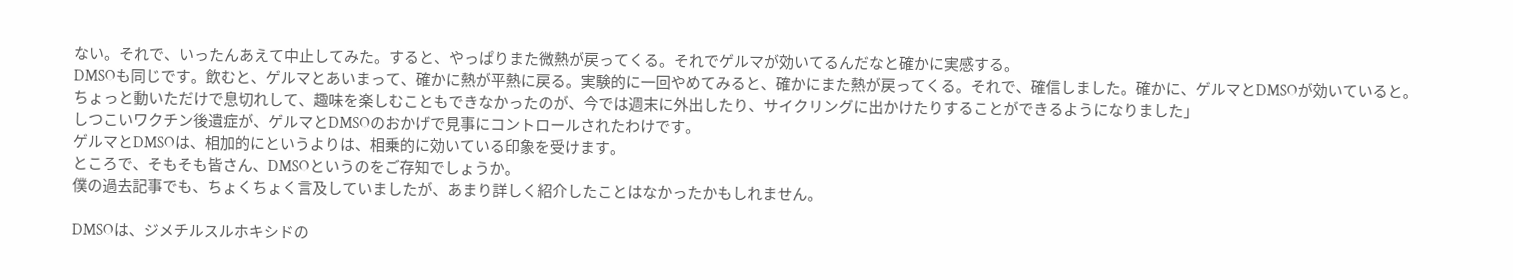ない。それで、いったんあえて中止してみた。すると、やっぱりまた微熱が戻ってくる。それでゲルマが効いてるんだなと確かに実感する。
DMSOも同じです。飲むと、ゲルマとあいまって、確かに熱が平熱に戻る。実験的に一回やめてみると、確かにまた熱が戻ってくる。それで、確信しました。確かに、ゲルマとDMSOが効いていると。
ちょっと動いただけで息切れして、趣味を楽しむこともできなかったのが、今では週末に外出したり、サイクリングに出かけたりすることができるようになりました」
しつこいワクチン後遺症が、ゲルマとDMSOのおかげで見事にコントロールされたわけです。
ゲルマとDMSOは、相加的にというよりは、相乗的に効いている印象を受けます。
ところで、そもそも皆さん、DMSOというのをご存知でしょうか。
僕の過去記事でも、ちょくちょく言及していましたが、あまり詳しく紹介したことはなかったかもしれません。

DMSOは、ジメチルスルホキシドの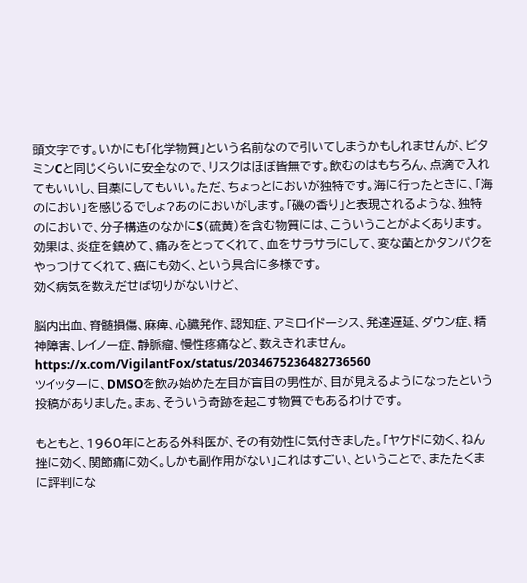頭文字です。いかにも「化学物質」という名前なので引いてしまうかもしれませんが、ビタミンCと同じくらいに安全なので、リスクはほぼ皆無です。飲むのはもちろん、点滴で入れてもいいし、目薬にしてもいい。ただ、ちょっとにおいが独特です。海に行ったときに、「海のにおい」を感じるでしょ?あのにおいがします。「磯の香り」と表現されるような、独特のにおいで、分子構造のなかにS(硫黄)を含む物質には、こういうことがよくあります。
効果は、炎症を鎮めて、痛みをとってくれて、血をサラサラにして、変な菌とかタンパクをやっつけてくれて、癌にも効く、という具合に多様です。
効く病気を数えだせば切りがないけど、

脳内出血、脊髄損傷、麻痺、心臓発作、認知症、アミロイドーシス、発達遅延、ダウン症、精神障害、レイノー症、静脈瘤、慢性疼痛など、数えきれません。
https://x.com/VigilantFox/status/2034675236482736560
ツイッターに、DMSOを飲み始めた左目が盲目の男性が、目が見えるようになったという投稿がありました。まぁ、そういう奇跡を起こす物質でもあるわけです。

もともと、1960年にとある外科医が、その有効性に気付きました。「ヤケドに効く、ねん挫に効く、関節痛に効く。しかも副作用がない」これはすごい、ということで、またたくまに評判にな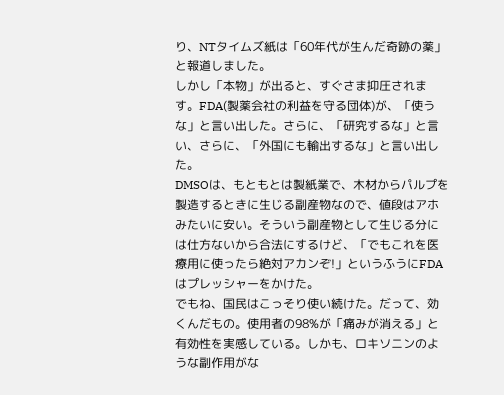り、NTタイムズ紙は「60年代が生んだ奇跡の薬」と報道しました。
しかし「本物」が出ると、すぐさま抑圧されます。FDA(製薬会社の利益を守る団体)が、「使うな」と言い出した。さらに、「研究するな」と言い、さらに、「外国にも輸出するな」と言い出した。
DMSOは、もともとは製紙業で、木材からパルプを製造するときに生じる副産物なので、値段はアホみたいに安い。そういう副産物として生じる分には仕方ないから合法にするけど、「でもこれを医療用に使ったら絶対アカンぞ!」というふうにFDAはプレッシャーをかけた。
でもね、国民はこっそり使い続けた。だって、効くんだもの。使用者の98%が「痛みが消える」と有効性を実感している。しかも、ロキソニンのような副作用がな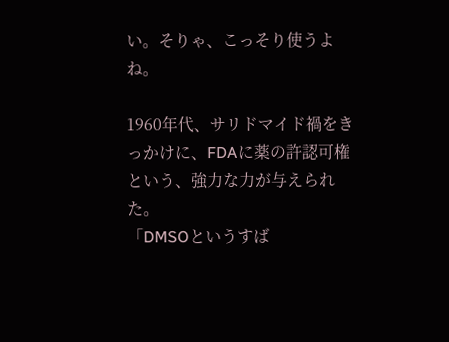い。そりゃ、こっそり使うよね。

1960年代、サリドマイド禍をきっかけに、FDAに薬の許認可権という、強力な力が与えられた。
「DMSOというすば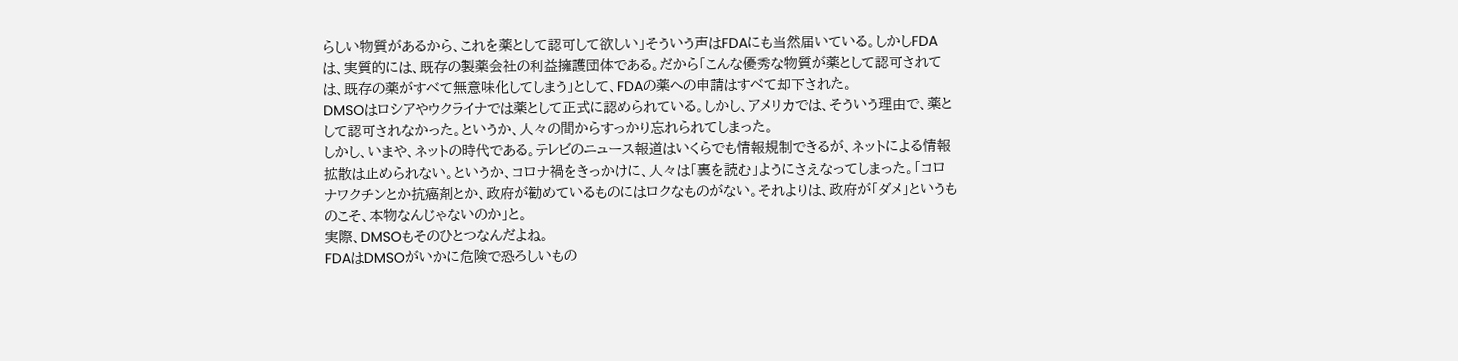らしい物質があるから、これを薬として認可して欲しい」そういう声はFDAにも当然届いている。しかしFDAは、実質的には、既存の製薬会社の利益擁護団体である。だから「こんな優秀な物質が薬として認可されては、既存の薬がすべて無意味化してしまう」として、FDAの薬への申請はすべて却下された。
DMSOはロシアやウクライナでは薬として正式に認められている。しかし、アメリカでは、そういう理由で、薬として認可されなかった。というか、人々の間からすっかり忘れられてしまった。
しかし、いまや、ネットの時代である。テレビのニュース報道はいくらでも情報規制できるが、ネットによる情報拡散は止められない。というか、コロナ禍をきっかけに、人々は「裏を読む」ようにさえなってしまった。「コロナワクチンとか抗癌剤とか、政府が勧めているものにはロクなものがない。それよりは、政府が「ダメ」というものこそ、本物なんじゃないのか」と。
実際、DMSOもそのひとつなんだよね。
FDAはDMSOがいかに危険で恐ろしいもの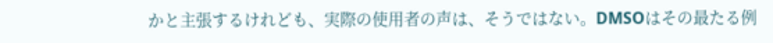かと主張するけれども、実際の使用者の声は、そうではない。DMSOはその最たる例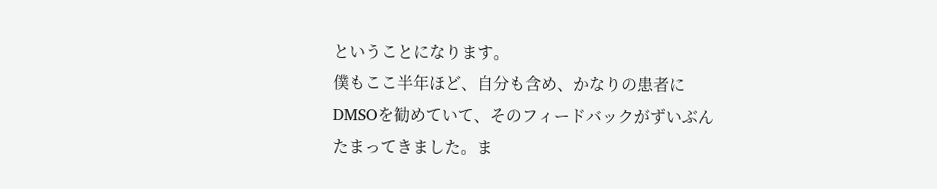ということになります。
僕もここ半年ほど、自分も含め、かなりの患者にDMSOを勧めていて、そのフィードバックがずいぶんたまってきました。ま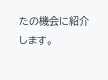たの機会に紹介します。